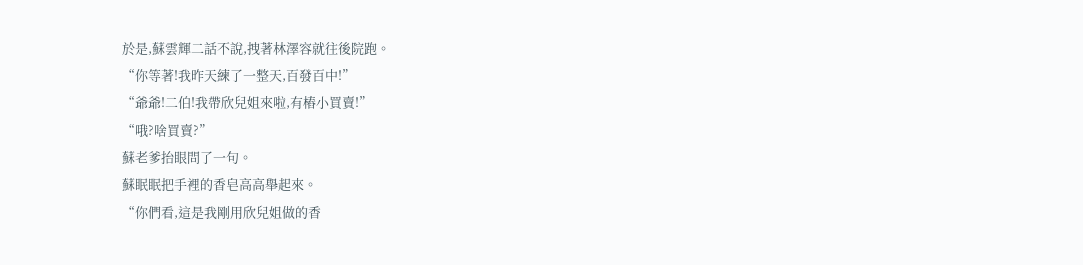於是,蘇雲輝二話不說,拽著林澤容就往後院跑。
“你等著!我昨天練了一整天,百發百中!”
“爺爺!二伯!我帶欣兒姐來啦,有樁小買賣!”
“哦?啥買賣?”
蘇老爹抬眼問了一句。
蘇眠眠把手裡的香皂高高舉起來。
“你們看,這是我剛用欣兒姐做的香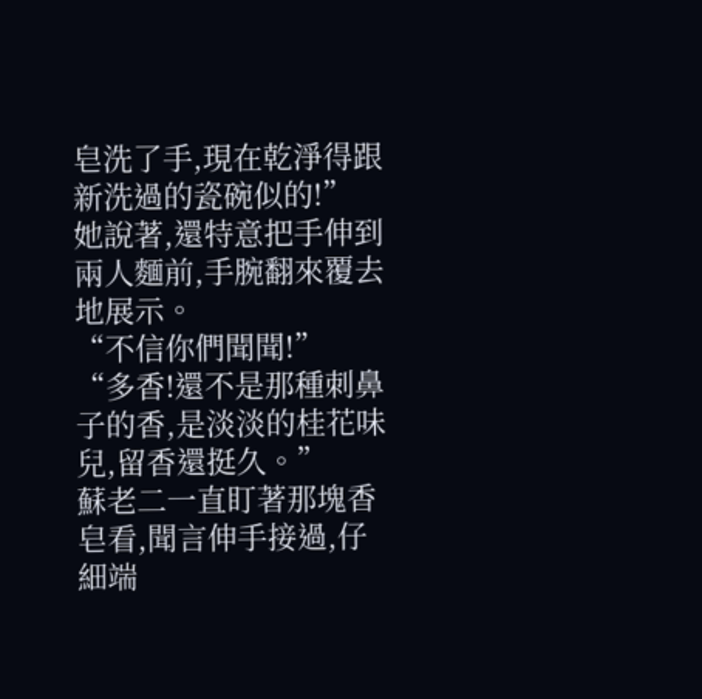皂洗了手,現在乾淨得跟新洗過的瓷碗似的!”
她說著,還特意把手伸到兩人麵前,手腕翻來覆去地展示。
“不信你們聞聞!”
“多香!還不是那種刺鼻子的香,是淡淡的桂花味兒,留香還挺久。”
蘇老二一直盯著那塊香皂看,聞言伸手接過,仔細端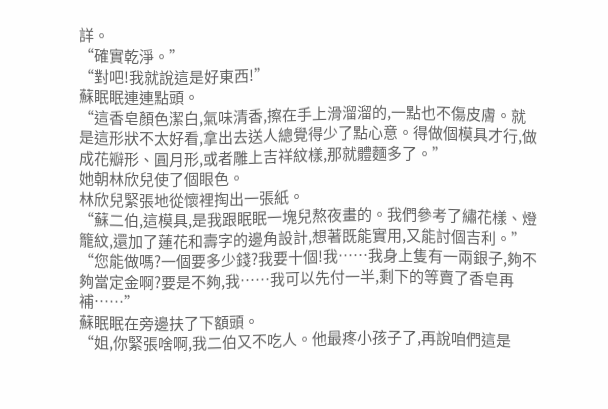詳。
“確實乾淨。”
“對吧!我就說這是好東西!”
蘇眠眠連連點頭。
“這香皂顏色潔白,氣味清香,擦在手上滑溜溜的,一點也不傷皮膚。就是這形狀不太好看,拿出去送人總覺得少了點心意。得做個模具才行,做成花瓣形、圓月形,或者雕上吉祥紋樣,那就體麵多了。”
她朝林欣兒使了個眼色。
林欣兒緊張地從懷裡掏出一張紙。
“蘇二伯,這模具,是我跟眠眠一塊兒熬夜畫的。我們參考了繡花樣、燈籠紋,還加了蓮花和壽字的邊角設計,想著既能實用,又能討個吉利。”
“您能做嗎?一個要多少錢?我要十個!我……我身上隻有一兩銀子,夠不夠當定金啊?要是不夠,我……我可以先付一半,剩下的等賣了香皂再補……”
蘇眠眠在旁邊扶了下額頭。
“姐,你緊張啥啊,我二伯又不吃人。他最疼小孩子了,再說咱們這是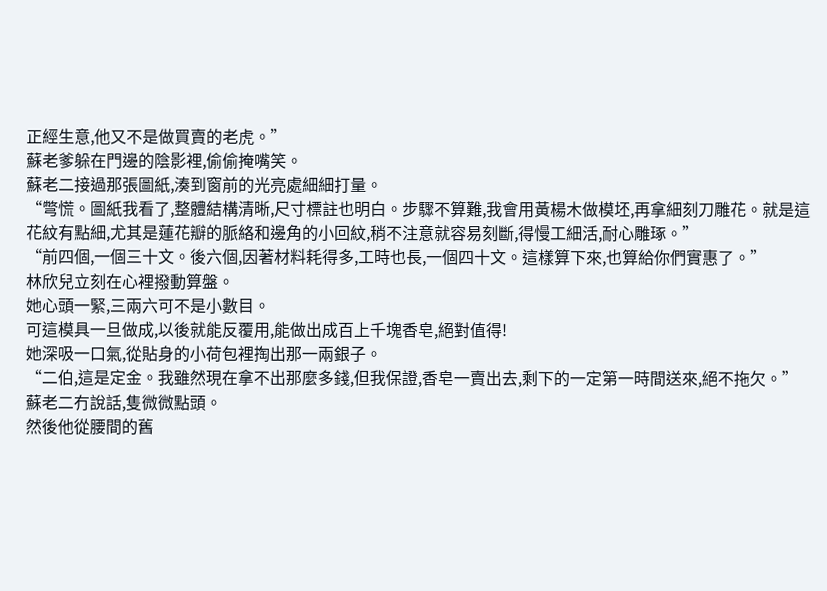正經生意,他又不是做買賣的老虎。”
蘇老爹躲在門邊的陰影裡,偷偷掩嘴笑。
蘇老二接過那張圖紙,湊到窗前的光亮處細細打量。
“彆慌。圖紙我看了,整體結構清晰,尺寸標註也明白。步驟不算難,我會用黃楊木做模坯,再拿細刻刀雕花。就是這花紋有點細,尤其是蓮花瓣的脈絡和邊角的小回紋,稍不注意就容易刻斷,得慢工細活,耐心雕琢。”
“前四個,一個三十文。後六個,因著材料耗得多,工時也長,一個四十文。這樣算下來,也算給你們實惠了。”
林欣兒立刻在心裡撥動算盤。
她心頭一緊,三兩六可不是小數目。
可這模具一旦做成,以後就能反覆用,能做出成百上千塊香皂,絕對值得!
她深吸一口氣,從貼身的小荷包裡掏出那一兩銀子。
“二伯,這是定金。我雖然現在拿不出那麼多錢,但我保證,香皂一賣出去,剩下的一定第一時間送來,絕不拖欠。”
蘇老二冇說話,隻微微點頭。
然後他從腰間的舊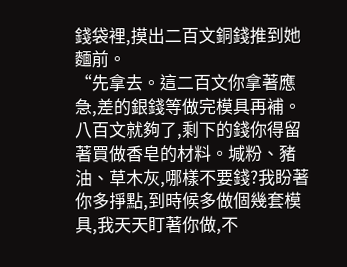錢袋裡,摸出二百文銅錢推到她麵前。
“先拿去。這二百文你拿著應急,差的銀錢等做完模具再補。八百文就夠了,剩下的錢你得留著買做香皂的材料。堿粉、豬油、草木灰,哪樣不要錢?我盼著你多掙點,到時候多做個幾套模具,我天天盯著你做,不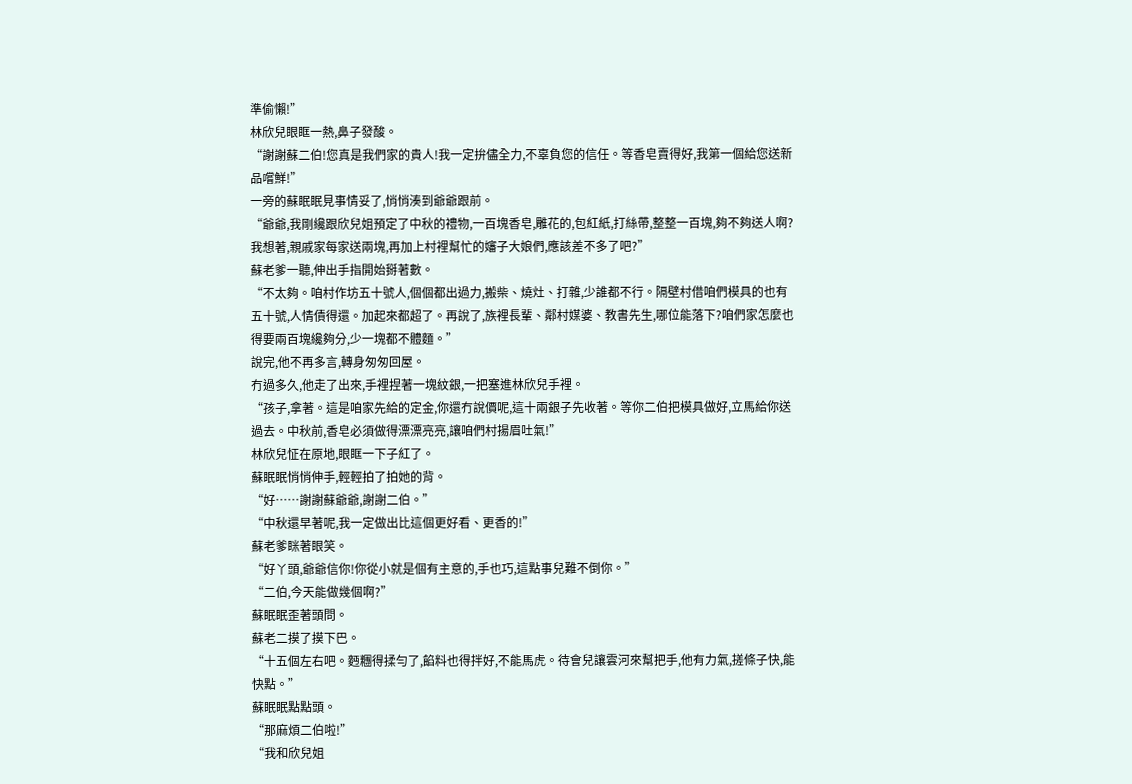準偷懶!”
林欣兒眼眶一熱,鼻子發酸。
“謝謝蘇二伯!您真是我們家的貴人!我一定拚儘全力,不辜負您的信任。等香皂賣得好,我第一個給您送新品嚐鮮!”
一旁的蘇眠眠見事情妥了,悄悄湊到爺爺跟前。
“爺爺,我剛纔跟欣兒姐預定了中秋的禮物,一百塊香皂,雕花的,包紅紙,打絲帶,整整一百塊,夠不夠送人啊?我想著,親戚家每家送兩塊,再加上村裡幫忙的嬸子大娘們,應該差不多了吧?”
蘇老爹一聽,伸出手指開始掰著數。
“不太夠。咱村作坊五十號人,個個都出過力,搬柴、燒灶、打雜,少誰都不行。隔壁村借咱們模具的也有五十號,人情債得還。加起來都超了。再說了,族裡長輩、鄰村媒婆、教書先生,哪位能落下?咱們家怎麼也得要兩百塊纔夠分,少一塊都不體麵。”
說完,他不再多言,轉身匆匆回屋。
冇過多久,他走了出來,手裡捏著一塊紋銀,一把塞進林欣兒手裡。
“孩子,拿著。這是咱家先給的定金,你還冇說價呢,這十兩銀子先收著。等你二伯把模具做好,立馬給你送過去。中秋前,香皂必須做得漂漂亮亮,讓咱們村揚眉吐氣!”
林欣兒怔在原地,眼眶一下子紅了。
蘇眠眠悄悄伸手,輕輕拍了拍她的背。
“好……謝謝蘇爺爺,謝謝二伯。”
“中秋還早著呢,我一定做出比這個更好看、更香的!”
蘇老爹眯著眼笑。
“好丫頭,爺爺信你!你從小就是個有主意的,手也巧,這點事兒難不倒你。”
“二伯,今天能做幾個啊?”
蘇眠眠歪著頭問。
蘇老二摸了摸下巴。
“十五個左右吧。麪糰得揉勻了,餡料也得拌好,不能馬虎。待會兒讓雲河來幫把手,他有力氣,搓條子快,能快點。”
蘇眠眠點點頭。
“那麻煩二伯啦!”
“我和欣兒姐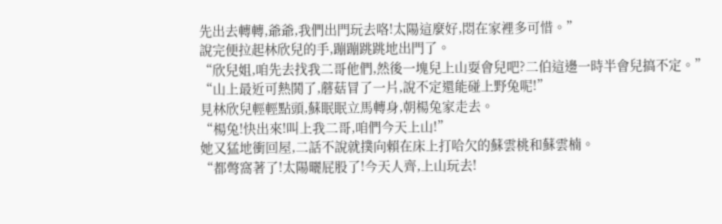先出去轉轉,爺爺,我們出門玩去咯!太陽這麼好,悶在家裡多可惜。”
說完便拉起林欣兒的手,蹦蹦跳跳地出門了。
“欣兒姐,咱先去找我二哥他們,然後一塊兒上山耍會兒吧?二伯這邊一時半會兒搞不定。”
“山上最近可熱鬨了,蘑菇冒了一片,說不定還能碰上野兔呢!”
見林欣兒輕輕點頭,蘇眠眠立馬轉身,朝楊兔家走去。
“楊兔!快出來!叫上我二哥,咱們今天上山!”
她又猛地衝回屋,二話不說就撲向賴在床上打哈欠的蘇雲桃和蘇雲楠。
“都彆窩著了!太陽曬屁股了!今天人齊,上山玩去!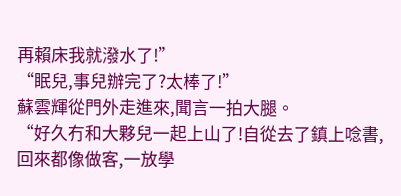再賴床我就潑水了!”
“眠兒,事兒辦完了?太棒了!”
蘇雲輝從門外走進來,聞言一拍大腿。
“好久冇和大夥兒一起上山了!自從去了鎮上唸書,回來都像做客,一放學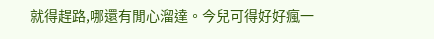就得趕路,哪還有閒心溜達。今兒可得好好瘋一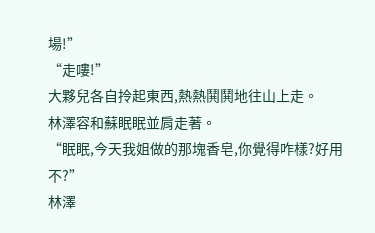場!”
“走嘍!”
大夥兒各自拎起東西,熱熱鬨鬨地往山上走。
林澤容和蘇眠眠並肩走著。
“眠眠,今天我姐做的那塊香皂,你覺得咋樣?好用不?”
林澤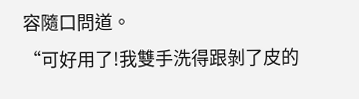容隨口問道。
“可好用了!我雙手洗得跟剝了皮的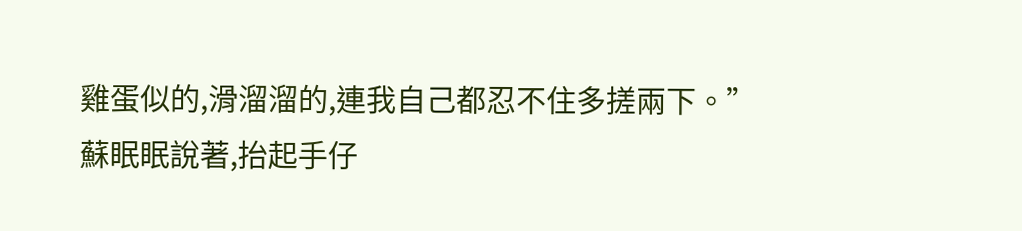雞蛋似的,滑溜溜的,連我自己都忍不住多搓兩下。”
蘇眠眠說著,抬起手仔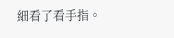細看了看手指。